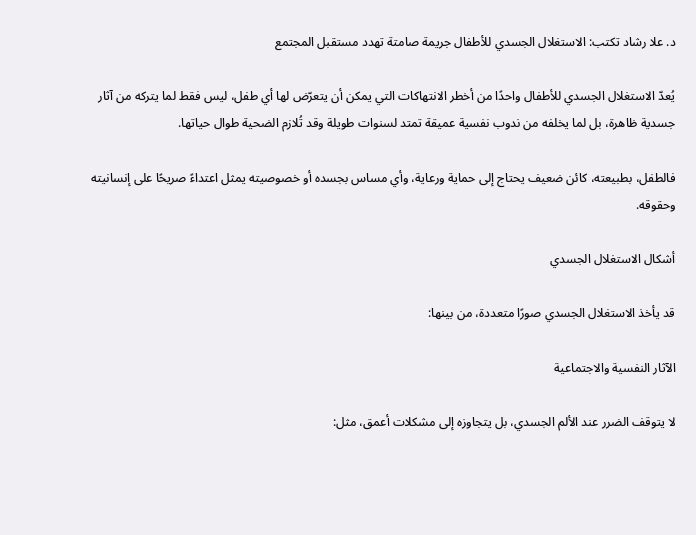د. علا رشاد تكتب: الاستغلال الجسدي للأطفال جريمة صامتة تهدد مستقبل المجتمع

يُعدّ الاستغلال الجسدي للأطفال واحدًا من أخطر الانتهاكات التي يمكن أن يتعرّض لها أي طفل، ليس فقط لما يتركه من آثار جسدية ظاهرة، بل لما يخلفه من ندوب نفسية عميقة تمتد لسنوات طويلة وقد تُلازم الضحية طوال حياتها.

فالطفل، بطبيعته، كائن ضعيف يحتاج إلى حماية ورعاية، وأي مساس بجسده أو خصوصيته يمثل اعتداءً صريحًا على إنسانيته وحقوقه.

أشكال الاستغلال الجسدي

قد يأخذ الاستغلال الجسدي صورًا متعددة، من بينها:

الآثار النفسية والاجتماعية

لا يتوقف الضرر عند الألم الجسدي، بل يتجاوزه إلى مشكلات أعمق، مثل: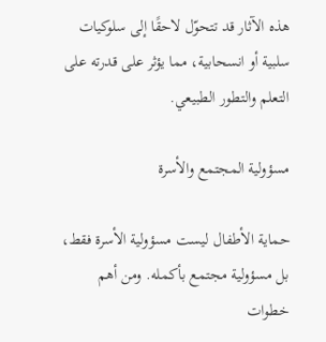هذه الآثار قد تتحوّل لاحقًا إلى سلوكيات سلبية أو انسحابية، مما يؤثر على قدرته على التعلم والتطور الطبيعي.

مسؤولية المجتمع والأسرة

حماية الأطفال ليست مسؤولية الأسرة فقط، بل مسؤولية مجتمع بأكمله. ومن أهم خطوات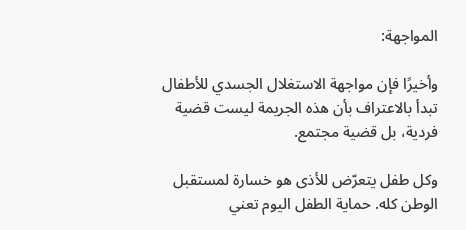المواجهة:

وأخيرًا فإن مواجهة الاستغلال الجسدي للأطفال تبدأ بالاعتراف بأن هذه الجريمة ليست قضية فردية، بل قضية مجتمع.

وكل طفل يتعرّض للأذى هو خسارة لمستقبل الوطن كله. حماية الطفل اليوم تعني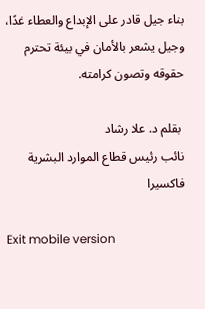بناء جيل قادر على الإبداع والعطاء غدًا، وجيل يشعر بالأمان في بيئة تحترم حقوقه وتصون كرامته.

 بقلم د. علا رشاد
نائب رئيس قطاع الموارد البشرية فاكسيرا

Exit mobile version